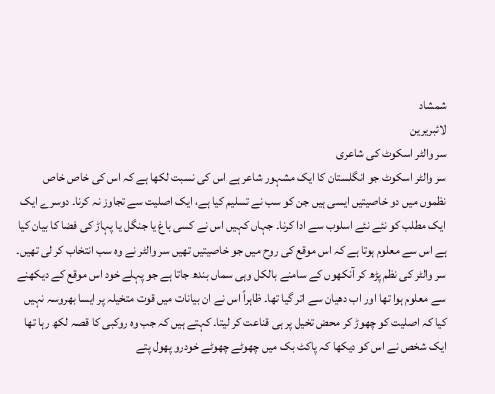شمشاد
لائبریرین
سر والٹر اسکوٹ کی شاعری
سر والٹر اسکوٹ جو انگلستان کا ایک مشہور شاعر ہے اس کی نسبت لکھا ہے کہ اس کی خاص خاص نظموں میں دو خاصیتیں ایسی ہیں جن کو سب نے تسلیم کیا ہے، ایک اصلیت سے تجاوز نہ کرنا۔ دوسرے ایک ایک مطلب کو نئے نئے اسلوب سے ادا کرنا۔ جہاں کہیں اس نے کسی باغ یا جنگل یا پہاڑ کی فضا کا بیان کیا ہے اس سے معلوم ہوتا ہے کہ اس موقع کی روح میں جو خاصیتیں تھیں سر والٹر نے وہ سب انتخاب کر لی تھیں۔ سر والٹر کی نظم پڑھ کر آنکھوں کے سامنے بالکل وہی سماں بندھ جاتا ہے جو پہلے خود اس موقع کے دیکھنے سے معلوم ہوا تھا اور اب دھیان سے اتر گیا تھا۔ ظاہراً اس نے ان بیانات میں قوت متخیلہ پر ایسا بھروسہ نہیں کیا کہ اصلیت کو چھوڑ کر محض تخیل پر ہی قناعت کر لیتا۔ کہتے ہیں کہ جب وہ روکبی کا قصہ لکھ رہا تھا ایک شخص نے اس کو دیکھا کہ پاکٹ بک میں چھوٹے چھوٹے خودرو پھول پتے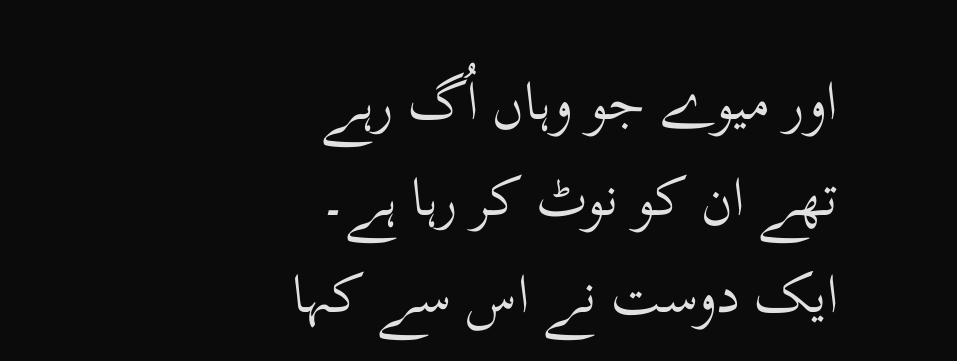اور میوے جو وہاں اُگ رہے تھے ان کو نوٹ کر رہا ہے۔ ایک دوست نے اس سے کہا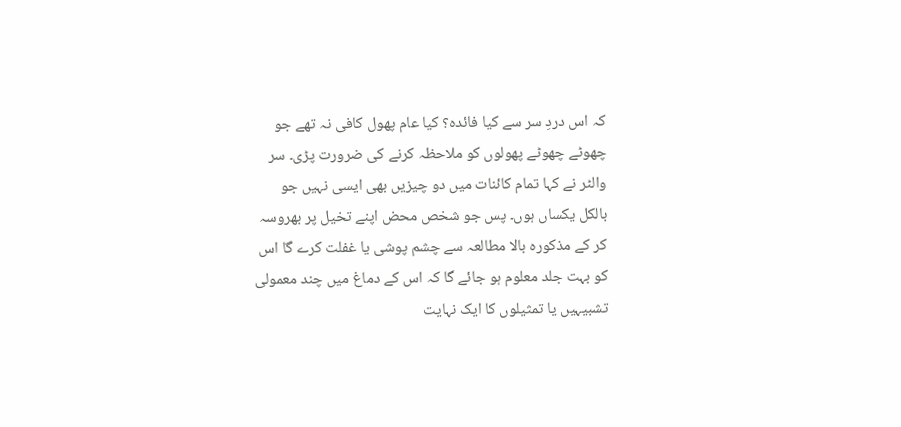کہ اس دردِ سر سے کیا فائدہ؟ کیا عام پھول کافی نہ تھے جو چھوٹے چھوٹے پھولوں کو ملاحظہ کرنے کی ضرورت پڑی۔ سر والٹر نے کہا تمام کائنات میں دو چیزیں بھی ایسی نہیں جو بالکل یکساں ہوں۔ پس جو شخص محض اپنے تخیل پر بھروسہ کر کے مذکورہ بالا مطالعہ سے چشم پوشی یا غفلت کرے گا اس کو بہت جلد معلوم ہو جائے گا کہ اس کے دماغ میں چند معمولی تشبیہیں یا تمثیلوں کا ایک نہایت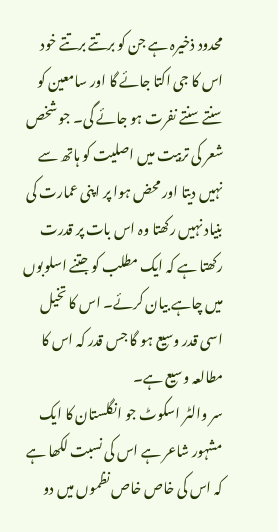محدود ذخیرہ ہے جن کو برتتے برتتے خود اس کا جی اکتا جائے گا اور سامعین کو سنتے سنتے نفرت ہو جائے گی۔ جو شخص شعر کی تربیت میں اصلیت کو ہاتھ سے نہیں دیتا اور محض ہوا پر اپنی عمارت کی بنیاد نہیں رکھتا وہ اس بات پر قدرت رکھتا ہے کہ ایک مطلب کو جتنے اسلوبوں میں چاہے بیان کرئے۔ اس کا تخیل اسی قدر وسیع ہو گا جس قدر کہ اس کا مطالعہ وسیع ہے۔
سر والٹر اسکوٹ جو انگلستان کا ایک مشہور شاعر ہے اس کی نسبت لکھا ہے کہ اس کی خاص خاص نظموں میں دو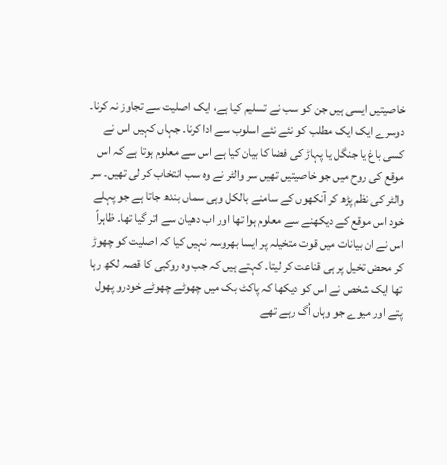خاصیتیں ایسی ہیں جن کو سب نے تسلیم کیا ہے، ایک اصلیت سے تجاوز نہ کرنا۔ دوسرے ایک ایک مطلب کو نئے نئے اسلوب سے ادا کرنا۔ جہاں کہیں اس نے کسی باغ یا جنگل یا پہاڑ کی فضا کا بیان کیا ہے اس سے معلوم ہوتا ہے کہ اس موقع کی روح میں جو خاصیتیں تھیں سر والٹر نے وہ سب انتخاب کر لی تھیں۔ سر والٹر کی نظم پڑھ کر آنکھوں کے سامنے بالکل وہی سماں بندھ جاتا ہے جو پہلے خود اس موقع کے دیکھنے سے معلوم ہوا تھا اور اب دھیان سے اتر گیا تھا۔ ظاہراً اس نے ان بیانات میں قوت متخیلہ پر ایسا بھروسہ نہیں کیا کہ اصلیت کو چھوڑ کر محض تخیل پر ہی قناعت کر لیتا۔ کہتے ہیں کہ جب وہ روکبی کا قصہ لکھ رہا تھا ایک شخص نے اس کو دیکھا کہ پاکٹ بک میں چھوٹے چھوٹے خودرو پھول پتے اور میوے جو وہاں اُگ رہے تھے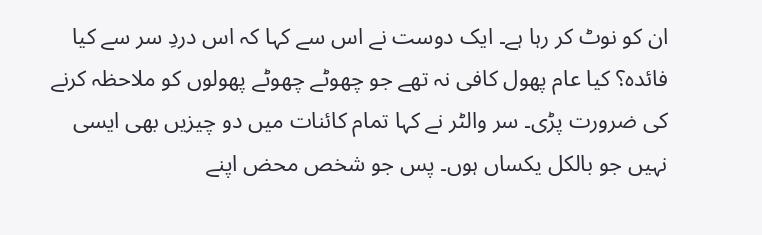ان کو نوٹ کر رہا ہے۔ ایک دوست نے اس سے کہا کہ اس دردِ سر سے کیا فائدہ؟ کیا عام پھول کافی نہ تھے جو چھوٹے چھوٹے پھولوں کو ملاحظہ کرنے کی ضرورت پڑی۔ سر والٹر نے کہا تمام کائنات میں دو چیزیں بھی ایسی نہیں جو بالکل یکساں ہوں۔ پس جو شخص محض اپنے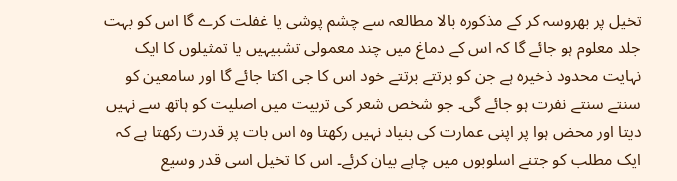تخیل پر بھروسہ کر کے مذکورہ بالا مطالعہ سے چشم پوشی یا غفلت کرے گا اس کو بہت جلد معلوم ہو جائے گا کہ اس کے دماغ میں چند معمولی تشبیہیں یا تمثیلوں کا ایک نہایت محدود ذخیرہ ہے جن کو برتتے برتتے خود اس کا جی اکتا جائے گا اور سامعین کو سنتے سنتے نفرت ہو جائے گی۔ جو شخص شعر کی تربیت میں اصلیت کو ہاتھ سے نہیں دیتا اور محض ہوا پر اپنی عمارت کی بنیاد نہیں رکھتا وہ اس بات پر قدرت رکھتا ہے کہ ایک مطلب کو جتنے اسلوبوں میں چاہے بیان کرئے۔ اس کا تخیل اسی قدر وسیع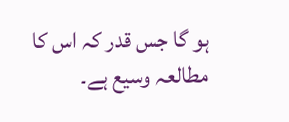ہو گا جس قدر کہ اس کا مطالعہ وسیع ہے۔